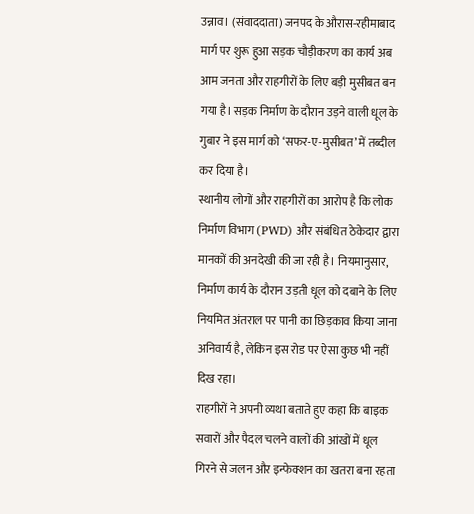उन्नाव। (संवाददाता) जनपद के औरास-रहीमाबाद मार्ग पर शुरू हुआ सड़क चौड़ीकरण का कार्य अब आम जनता और राहगीरों के लिए बड़ी मुसीबत बन गया है। सड़क निर्माण के दौरान उड़ने वाली धूल के गुबार ने इस मार्ग को ‘सफर-ए-मुसीबत’ में तब्दील कर दिया है।
स्थानीय लोगों और राहगीरों का आरोप है कि लोक निर्माण विभाग (PWD) और संबंधित ठेकेदार द्वारा मानकों की अनदेखी की जा रही है। नियमानुसार, निर्माण कार्य के दौरान उड़ती धूल को दबाने के लिए नियमित अंतराल पर पानी का छिड़काव किया जाना अनिवार्य है, लेकिन इस रोड पर ऐसा कुछ भी नहीं दिख रहा।
राहगीरों ने अपनी व्यथा बताते हुए कहा कि बाइक सवारों और पैदल चलने वालों की आंखों में धूल गिरने से जलन और इन्फेक्शन का खतरा बना रहता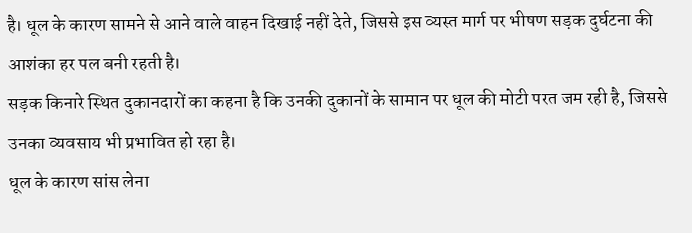है। धूल के कारण सामने से आने वाले वाहन दिखाई नहीं देते, जिससे इस व्यस्त मार्ग पर भीषण सड़क दुर्घटना की आशंका हर पल बनी रहती है।
सड़क किनारे स्थित दुकानदारों का कहना है कि उनकी दुकानों के सामान पर धूल की मोटी परत जम रही है, जिससे उनका व्यवसाय भी प्रभावित हो रहा है।
धूल के कारण सांस लेना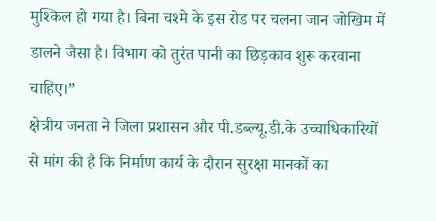मुश्किल हो गया है। बिना चश्मे के इस रोड पर चलना जान जोखिम में डालने जैसा है। विभाग को तुरंत पानी का छिड़काव शुरू करवाना चाहिए।”
क्षेत्रीय जनता ने जिला प्रशासन और पी.डब्ल्यू.डी.के उच्चाधिकारियों से मांग की है कि निर्माण कार्य के दौरान सुरक्षा मानकों का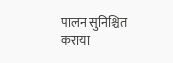पालन सुनिश्चित कराया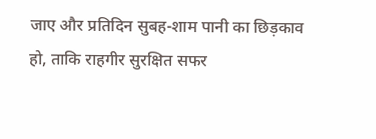जाए और प्रतिदिन सुबह-शाम पानी का छिड़काव हो, ताकि राहगीर सुरक्षित सफर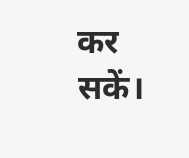कर सकें।